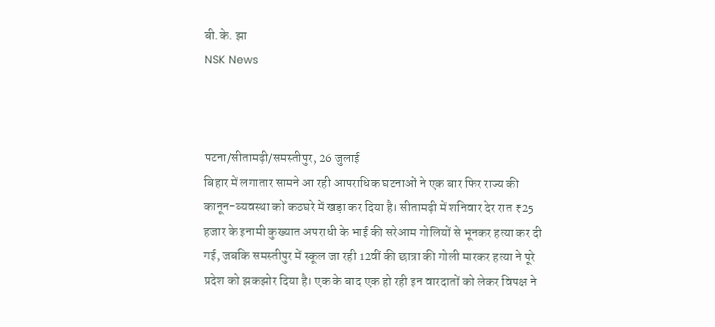बी.के. झा
NSK News



पटना/सीतामढ़ी/समस्तीपुर, 26 जुलाई
बिहार में लगातार सामने आ रही आपराधिक घटनाओं ने एक बार फिर राज्य की कानून-व्यवस्था को कठघरे में खड़ा कर दिया है। सीतामढ़ी में शनिवार देर रात ₹25 हजार के इनामी कुख्यात अपराधी के भाई की सरेआम गोलियों से भूनकर हत्या कर दी गई, जबकि समस्तीपुर में स्कूल जा रही 12वीं की छात्रा की गोली मारकर हत्या ने पूरे प्रदेश को झकझोर दिया है। एक के बाद एक हो रही इन वारदातों को लेकर विपक्ष ने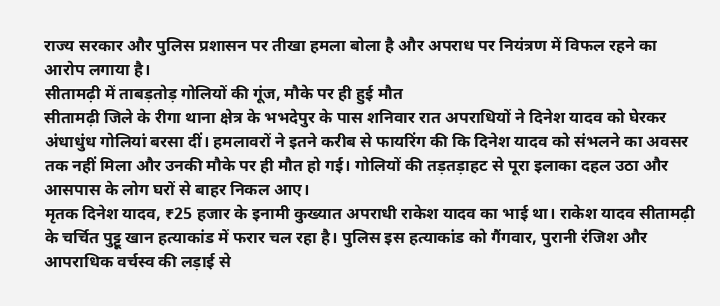राज्य सरकार और पुलिस प्रशासन पर तीखा हमला बोला है और अपराध पर नियंत्रण में विफल रहने का आरोप लगाया है।
सीतामढ़ी में ताबड़तोड़ गोलियों की गूंज, मौके पर ही हुई मौत
सीतामढ़ी जिले के रीगा थाना क्षेत्र के भभदेपुर के पास शनिवार रात अपराधियों ने दिनेश यादव को घेरकर अंधाधुंध गोलियां बरसा दीं। हमलावरों ने इतने करीब से फायरिंग की कि दिनेश यादव को संभलने का अवसर तक नहीं मिला और उनकी मौके पर ही मौत हो गई। गोलियों की तड़तड़ाहट से पूरा इलाका दहल उठा और आसपास के लोग घरों से बाहर निकल आए।
मृतक दिनेश यादव, ₹25 हजार के इनामी कुख्यात अपराधी राकेश यादव का भाई था। राकेश यादव सीतामढ़ी के चर्चित पुट्टू खान हत्याकांड में फरार चल रहा है। पुलिस इस हत्याकांड को गैंगवार, पुरानी रंजिश और आपराधिक वर्चस्व की लड़ाई से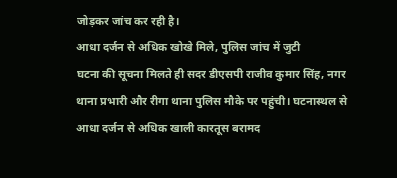जोड़कर जांच कर रही है।
आधा दर्जन से अधिक खोखे मिले, पुलिस जांच में जुटी
घटना की सूचना मिलते ही सदर डीएसपी राजीव कुमार सिंह, नगर थाना प्रभारी और रीगा थाना पुलिस मौके पर पहुंची। घटनास्थल से आधा दर्जन से अधिक खाली कारतूस बरामद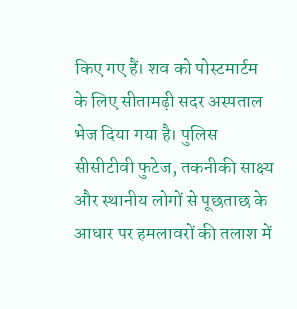किए गए हैं। शव को पोस्टमार्टम के लिए सीतामढ़ी सदर अस्पताल भेज दिया गया है। पुलिस सीसीटीवी फुटेज, तकनीकी साक्ष्य और स्थानीय लोगों से पूछताछ के आधार पर हमलावरों की तलाश में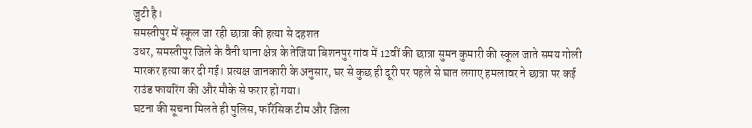जुटी है।
समस्तीपुर में स्कूल जा रही छात्रा की हत्या से दहशत
उधर, समस्तीपुर जिले के वैनी थाना क्षेत्र के तेजिया बिशनपुर गांव में 12वीं की छात्रा सुमन कुमारी की स्कूल जाते समय गोली मारकर हत्या कर दी गई। प्रत्यक्ष जानकारी के अनुसार, घर से कुछ ही दूरी पर पहले से घात लगाए हमलावर ने छात्रा पर कई राउंड फायरिंग की और मौके से फरार हो गया।
घटना की सूचना मिलते ही पुलिस, फॉरेंसिक टीम और जिला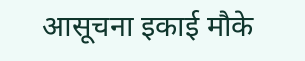आसूचना इकाई मौके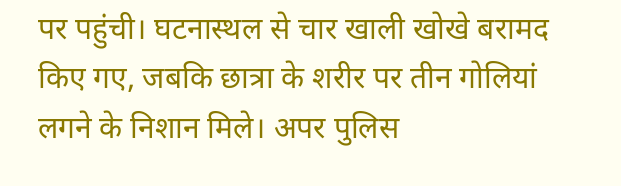पर पहुंची। घटनास्थल से चार खाली खोखे बरामद किए गए, जबकि छात्रा के शरीर पर तीन गोलियां लगने के निशान मिले। अपर पुलिस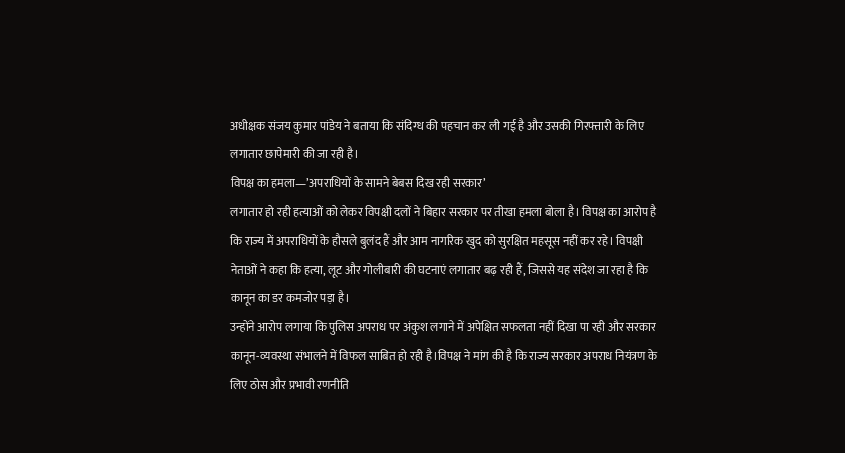अधीक्षक संजय कुमार पांडेय ने बताया कि संदिग्ध की पहचान कर ली गई है और उसकी गिरफ्तारी के लिए लगातार छापेमारी की जा रही है।
विपक्ष का हमला—’अपराधियों के सामने बेबस दिख रही सरकार’
लगातार हो रही हत्याओं को लेकर विपक्षी दलों ने बिहार सरकार पर तीखा हमला बोला है। विपक्ष का आरोप है कि राज्य में अपराधियों के हौसले बुलंद हैं और आम नागरिक खुद को सुरक्षित महसूस नहीं कर रहे। विपक्षी नेताओं ने कहा कि हत्या, लूट और गोलीबारी की घटनाएं लगातार बढ़ रही हैं, जिससे यह संदेश जा रहा है कि कानून का डर कमजोर पड़ा है।
उन्होंने आरोप लगाया कि पुलिस अपराध पर अंकुश लगाने में अपेक्षित सफलता नहीं दिखा पा रही और सरकार कानून-व्यवस्था संभालने में विफल साबित हो रही है।विपक्ष ने मांग की है कि राज्य सरकार अपराध नियंत्रण के लिए ठोस और प्रभावी रणनीति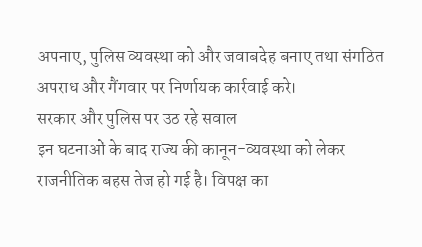अपनाए, पुलिस व्यवस्था को और जवाबदेह बनाए तथा संगठित अपराध और गैंगवार पर निर्णायक कार्रवाई करे।
सरकार और पुलिस पर उठ रहे सवाल
इन घटनाओं के बाद राज्य की कानून-व्यवस्था को लेकर राजनीतिक बहस तेज हो गई है। विपक्ष का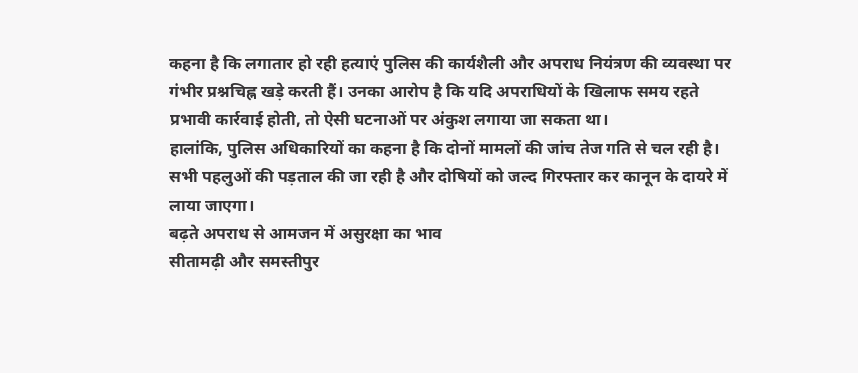कहना है कि लगातार हो रही हत्याएं पुलिस की कार्यशैली और अपराध नियंत्रण की व्यवस्था पर गंभीर प्रश्नचिह्न खड़े करती हैं। उनका आरोप है कि यदि अपराधियों के खिलाफ समय रहते प्रभावी कार्रवाई होती, तो ऐसी घटनाओं पर अंकुश लगाया जा सकता था।
हालांकि, पुलिस अधिकारियों का कहना है कि दोनों मामलों की जांच तेज गति से चल रही है। सभी पहलुओं की पड़ताल की जा रही है और दोषियों को जल्द गिरफ्तार कर कानून के दायरे में लाया जाएगा।
बढ़ते अपराध से आमजन में असुरक्षा का भाव
सीतामढ़ी और समस्तीपुर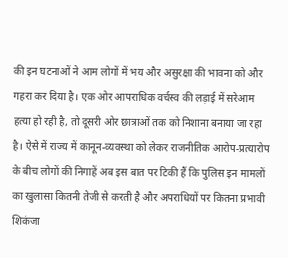की इन घटनाओं ने आम लोगों में भय और असुरक्षा की भावना को और गहरा कर दिया है। एक ओर आपराधिक वर्चस्व की लड़ाई में सरेआम हत्या हो रही है, तो दूसरी ओर छात्राओं तक को निशाना बनाया जा रहा है। ऐसे में राज्य में कानून-व्यवस्था को लेकर राजनीतिक आरोप-प्रत्यारोप के बीच लोगों की निगाहें अब इस बात पर टिकी हैं कि पुलिस इन मामलों का खुलासा कितनी तेजी से करती है और अपराधियों पर कितना प्रभावी शिकंजा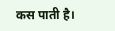कस पाती है।